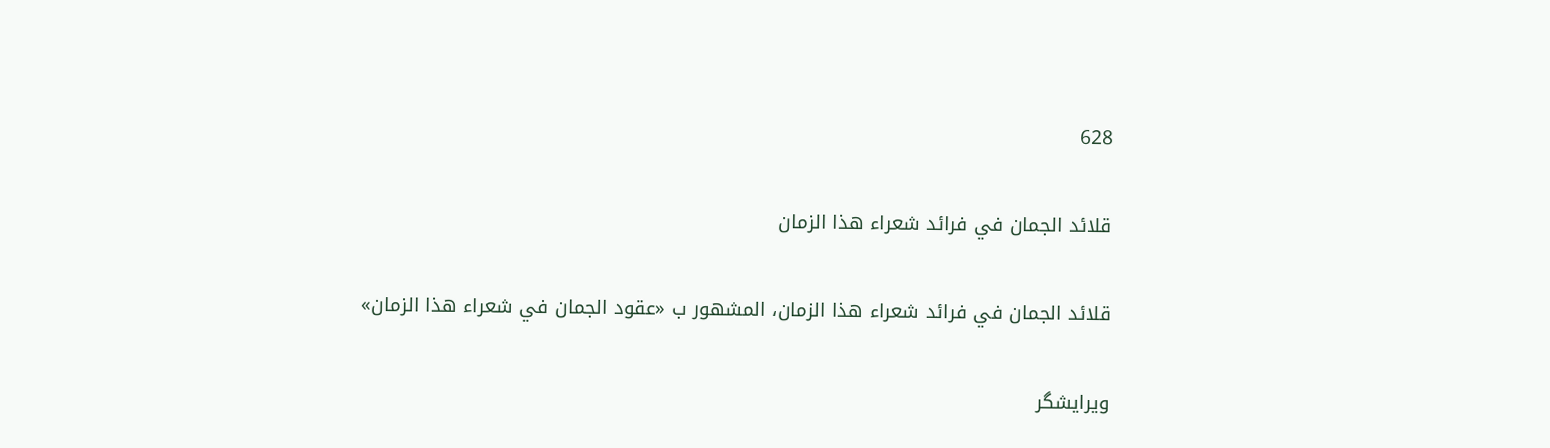628

قلائد الجمان في فرائد شعراء هذا الزمان

قلائد الجمان في فرائد شعراء هذا الزمان، المشهور ب «عقود الجمان في شعراء هذا الزمان»

ویرایشگر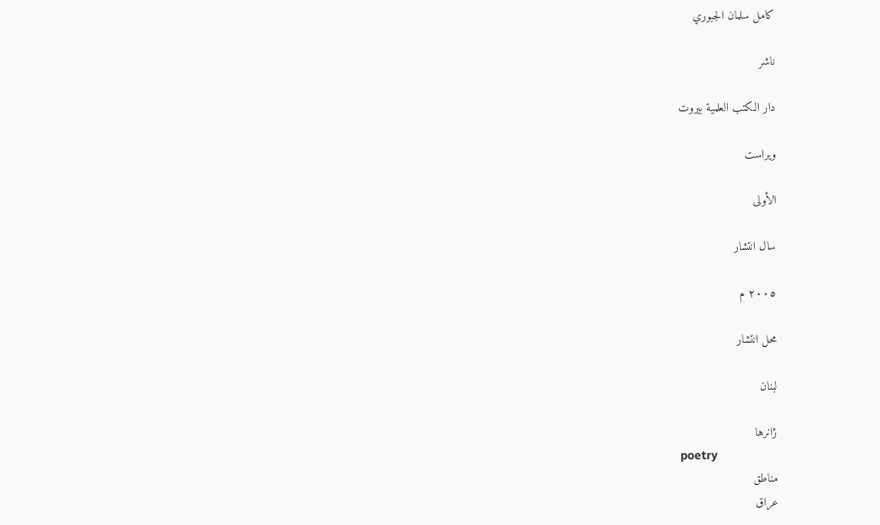كامل سلمان الجبوري

ناشر

دار الكتب العلمية بيروت

ویراست

الأولى

سال انتشار

٢٠٠٥ م

محل انتشار

لبنان

ژانرها
poetry
مناطق
عراق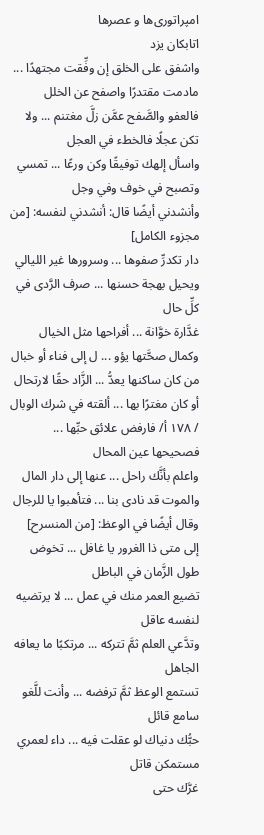امپراتوری‌ها و عصرها
اتابکان یزد
واشفق على الخلق إن وفِّقت مجتهدًا ... مادمت مقتدرًا واصفح عن الخلل
فالعفو والصَّفح عمَّن زلَّ مغتنم ... ولا تكن عجلًا فالخطء في العجل
واسأل إلهك توفيقًا وكن ورعًا ... تمسي وتصبح في خوف وفي وجل
وأنشدني أيضًا قال: أنشدني لنفسه: [من مجزوء الكامل]
دار تكدرِّ صفوها ... وسرورها غير الليالي
ويحيل بهجة حسنها ... صرف الرَّدى في كلِّ حال
غدَّارة خوَّانة ... أفراحها مثل الخيال
وكمال صحَّتها يؤو ... ل إلى فناء أو خبال
من كان ساكنها يعدُّ ... الزَّاد حقًا لارتحال
أو كان مغترًا بها ... ألقته في شرك الوبال
/ ١٧٨ أ/ فارفض علائق حبِّها ... فصحيحها عين المحال
واعلم بأنَّك راحل ... عنها إلى دار المال
والموت قد نادى بنا ... فتأهبوا يا للرجال
وقال أيضًا في الوعظ: [من المنسرح]
إلى متى ذا الغرور يا غافل ... تخوض طول الزَّمان في الباطل
تضيع العمر منك في عمل ... لا يرتضيه لنفسه عاقل
وتدَّعي العلم ثمَّ تتركه ... مرتكبًا ما يعافه الجاهل
تستمع الوعظ ثمَّ ترفضه ... وأنت للَّغو سامع قائل
حبُّك دنياك لو عقلت فيه ... داء لعمري مستمكن قاتل
غرَّك حتى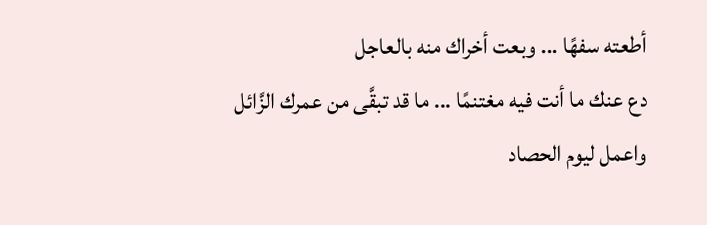أطعته سفهًا ... وبعت أخراك منه بالعاجل
دع عنك ما أنت فيه مغتنمًا ... ما قد تبقَّى من عمرك الزَّائل
واعمل ليوم الحصاد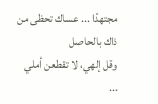مجتهدًا ... عساك تحظى من ذاك بالحاصل
وقل إلهي، لا تقطعن أملي ...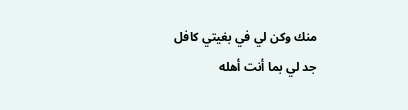منك وكن لي في بغيتي كافل
جد لي بما أنت أهله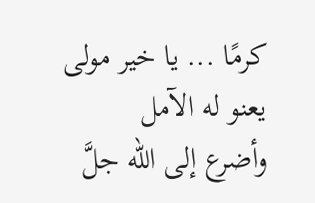كرمًا ... يا خير مولى يعنو له الآمل
وأضرع إلى الله جلَّ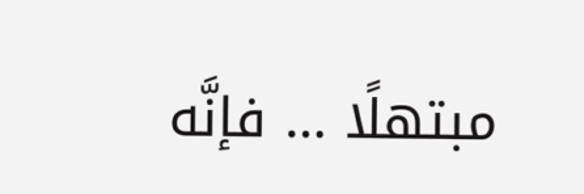مبتهلًا ... فإنَّه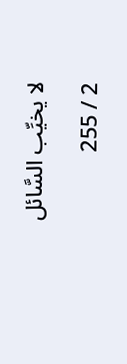لا يخيِّب السَّائل

2 / 255